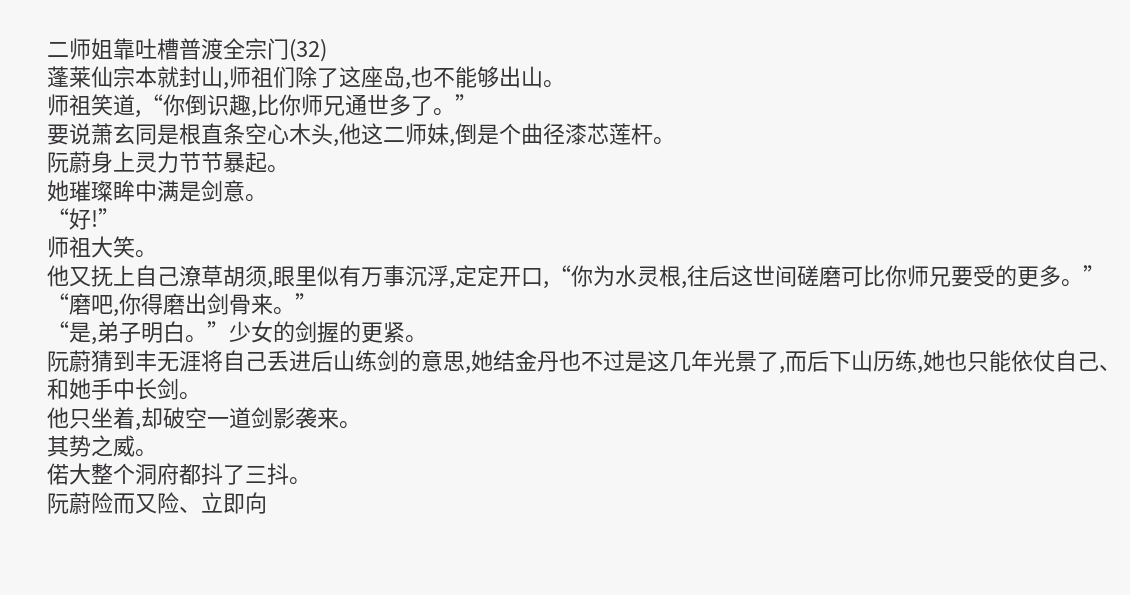二师姐靠吐槽普渡全宗门(32)
蓬莱仙宗本就封山,师祖们除了这座岛,也不能够出山。
师祖笑道,“你倒识趣,比你师兄通世多了。”
要说萧玄同是根直条空心木头,他这二师妹,倒是个曲径漆芯莲杆。
阮蔚身上灵力节节暴起。
她璀璨眸中满是剑意。
“好!”
师祖大笑。
他又抚上自己潦草胡须,眼里似有万事沉浮,定定开口,“你为水灵根,往后这世间磋磨可比你师兄要受的更多。”
“磨吧,你得磨出剑骨来。”
“是,弟子明白。”少女的剑握的更紧。
阮蔚猜到丰无涯将自己丢进后山练剑的意思,她结金丹也不过是这几年光景了,而后下山历练,她也只能依仗自己、和她手中长剑。
他只坐着,却破空一道剑影袭来。
其势之威。
偌大整个洞府都抖了三抖。
阮蔚险而又险、立即向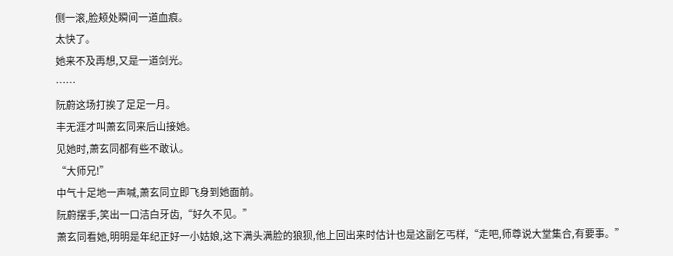侧一滚,脸颊处瞬间一道血痕。
太快了。
她来不及再想,又是一道剑光。
……
阮蔚这场打挨了足足一月。
丰无涯才叫萧玄同来后山接她。
见她时,萧玄同都有些不敢认。
“大师兄!”
中气十足地一声喊,萧玄同立即飞身到她面前。
阮蔚摆手,笑出一口洁白牙齿,“好久不见。”
萧玄同看她,明明是年纪正好一小姑娘,这下满头满脸的狼狈,他上回出来时估计也是这副乞丐样,“走吧,师尊说大堂集合,有要事。”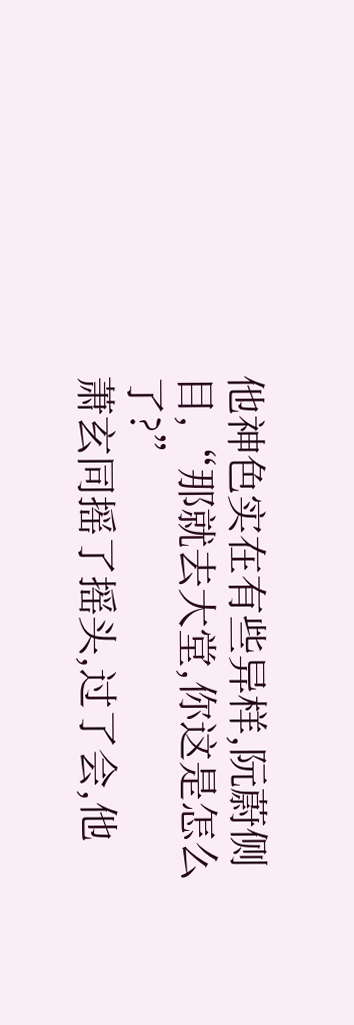他神色实在有些异样,阮蔚侧目,“那就去大堂,你这是怎么了?”
萧玄同摇了摇头,过了会,他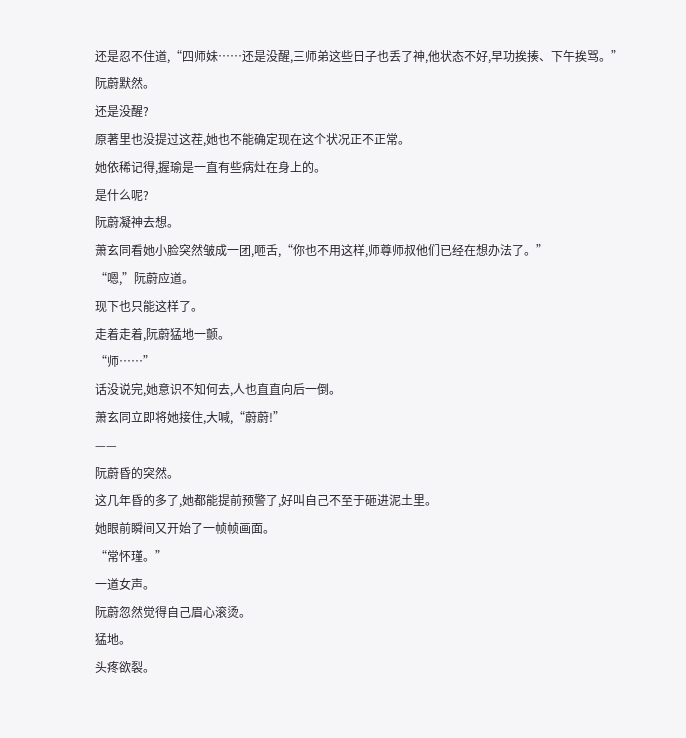还是忍不住道,“四师妹……还是没醒,三师弟这些日子也丢了神,他状态不好,早功挨揍、下午挨骂。”
阮蔚默然。
还是没醒?
原著里也没提过这茬,她也不能确定现在这个状况正不正常。
她依稀记得,握瑜是一直有些病灶在身上的。
是什么呢?
阮蔚凝神去想。
萧玄同看她小脸突然皱成一团,咂舌,“你也不用这样,师尊师叔他们已经在想办法了。”
“嗯,”阮蔚应道。
现下也只能这样了。
走着走着,阮蔚猛地一颤。
“师……”
话没说完,她意识不知何去,人也直直向后一倒。
萧玄同立即将她接住,大喊,“蔚蔚!”
——
阮蔚昏的突然。
这几年昏的多了,她都能提前预警了,好叫自己不至于砸进泥土里。
她眼前瞬间又开始了一帧帧画面。
“常怀瑾。”
一道女声。
阮蔚忽然觉得自己眉心滚烫。
猛地。
头疼欲裂。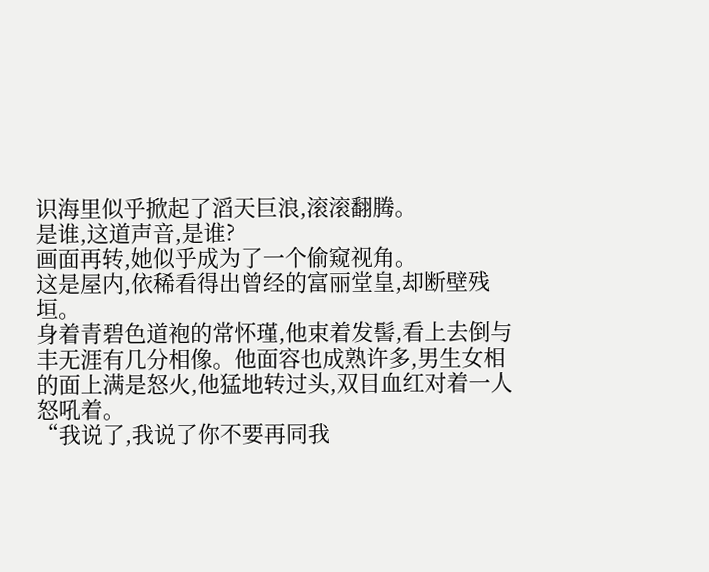识海里似乎掀起了滔天巨浪,滚滚翻腾。
是谁,这道声音,是谁?
画面再转,她似乎成为了一个偷窥视角。
这是屋内,依稀看得出曾经的富丽堂皇,却断壁残垣。
身着青碧色道袍的常怀瑾,他束着发髻,看上去倒与丰无涯有几分相像。他面容也成熟许多,男生女相的面上满是怒火,他猛地转过头,双目血红对着一人怒吼着。
“我说了,我说了你不要再同我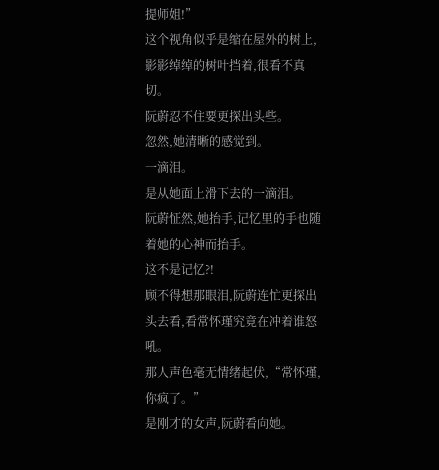提师姐!”
这个视角似乎是缩在屋外的树上,影影绰绰的树叶挡着,很看不真切。
阮蔚忍不住要更探出头些。
忽然,她清晰的感觉到。
一滴泪。
是从她面上滑下去的一滴泪。
阮蔚怔然,她抬手,记忆里的手也随着她的心神而抬手。
这不是记忆?!
顾不得想那眼泪,阮蔚连忙更探出头去看,看常怀瑾究竟在冲着谁怒吼。
那人声色毫无情绪起伏,“常怀瑾,你疯了。”
是刚才的女声,阮蔚看向她。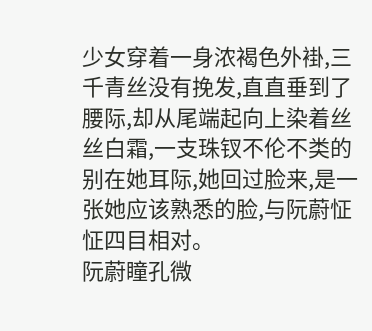少女穿着一身浓褐色外褂,三千青丝没有挽发,直直垂到了腰际,却从尾端起向上染着丝丝白霜,一支珠钗不伦不类的别在她耳际,她回过脸来,是一张她应该熟悉的脸,与阮蔚怔怔四目相对。
阮蔚瞳孔微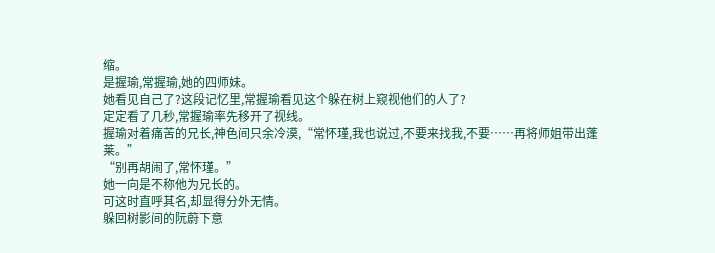缩。
是握瑜,常握瑜,她的四师妹。
她看见自己了?这段记忆里,常握瑜看见这个躲在树上窥视他们的人了?
定定看了几秒,常握瑜率先移开了视线。
握瑜对着痛苦的兄长,神色间只余冷漠,“常怀瑾,我也说过,不要来找我,不要……再将师姐带出蓬莱。”
“别再胡闹了,常怀瑾。”
她一向是不称他为兄长的。
可这时直呼其名,却显得分外无情。
躲回树影间的阮蔚下意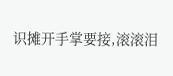识摊开手掌要接,滚滚泪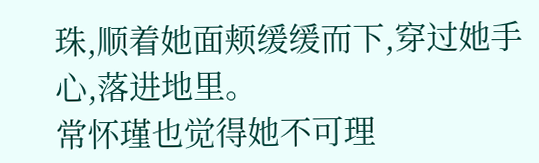珠,顺着她面颊缓缓而下,穿过她手心,落进地里。
常怀瑾也觉得她不可理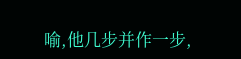喻,他几步并作一步,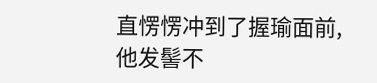直愣愣冲到了握瑜面前,他发髻不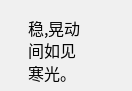稳,晃动间如见寒光。